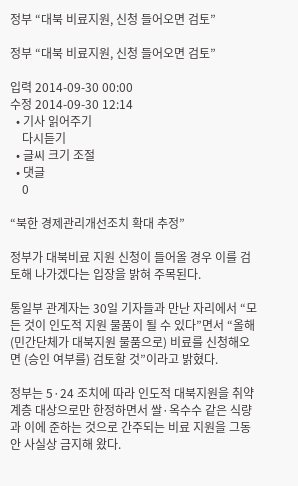정부 “대북 비료지원, 신청 들어오면 검토”

정부 “대북 비료지원, 신청 들어오면 검토”

입력 2014-09-30 00:00
수정 2014-09-30 12:14
  • 기사 읽어주기
    다시듣기
  • 글씨 크기 조절
  • 댓글
    0

“북한 경제관리개선조치 확대 추정”

정부가 대북비료 지원 신청이 들어올 경우 이를 검토해 나가겠다는 입장을 밝혀 주목된다.

통일부 관계자는 30일 기자들과 만난 자리에서 “모든 것이 인도적 지원 물품이 될 수 있다”면서 “올해 (민간단체가 대북지원 물품으로) 비료를 신청해오면 (승인 여부를) 검토할 것”이라고 밝혔다.

정부는 5·24 조치에 따라 인도적 대북지원을 취약계층 대상으로만 한정하면서 쌀·옥수수 같은 식량과 이에 준하는 것으로 간주되는 비료 지원을 그동안 사실상 금지해 왔다.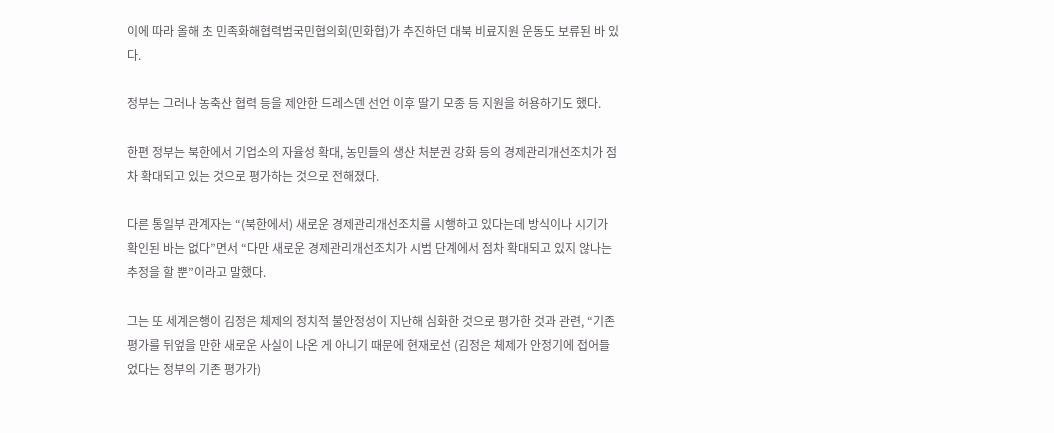이에 따라 올해 초 민족화해협력범국민협의회(민화협)가 추진하던 대북 비료지원 운동도 보류된 바 있다.

정부는 그러나 농축산 협력 등을 제안한 드레스덴 선언 이후 딸기 모종 등 지원을 허용하기도 했다.

한편 정부는 북한에서 기업소의 자율성 확대, 농민들의 생산 처분권 강화 등의 경제관리개선조치가 점차 확대되고 있는 것으로 평가하는 것으로 전해졌다.

다른 통일부 관계자는 “(북한에서) 새로운 경제관리개선조치를 시행하고 있다는데 방식이나 시기가 확인된 바는 없다”면서 “다만 새로운 경제관리개선조치가 시범 단계에서 점차 확대되고 있지 않나는 추정을 할 뿐”이라고 말했다.

그는 또 세계은행이 김정은 체제의 정치적 불안정성이 지난해 심화한 것으로 평가한 것과 관련, “기존 평가를 뒤엎을 만한 새로운 사실이 나온 게 아니기 때문에 현재로선 (김정은 체제가 안정기에 접어들었다는 정부의 기존 평가가)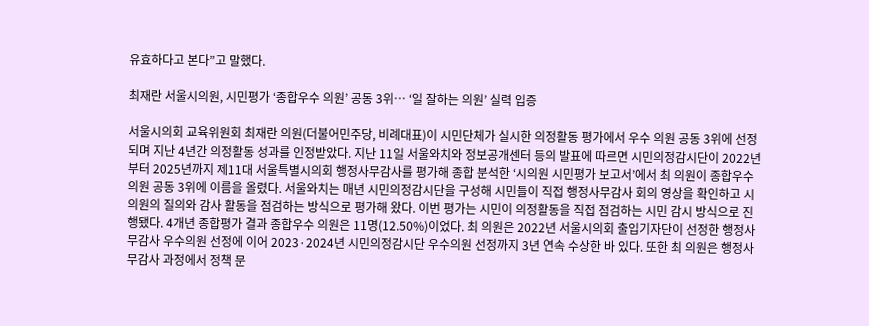유효하다고 본다”고 말했다.

최재란 서울시의원, 시민평가 ‘종합우수 의원’ 공동 3위… ‘일 잘하는 의원’ 실력 입증

서울시의회 교육위원회 최재란 의원(더불어민주당, 비례대표)이 시민단체가 실시한 의정활동 평가에서 우수 의원 공동 3위에 선정되며 지난 4년간 의정활동 성과를 인정받았다. 지난 11일 서울와치와 정보공개센터 등의 발표에 따르면 시민의정감시단이 2022년부터 2025년까지 제11대 서울특별시의회 행정사무감사를 평가해 종합 분석한 ‘시의원 시민평가 보고서’에서 최 의원이 종합우수 의원 공동 3위에 이름을 올렸다. 서울와치는 매년 시민의정감시단을 구성해 시민들이 직접 행정사무감사 회의 영상을 확인하고 시의원의 질의와 감사 활동을 점검하는 방식으로 평가해 왔다. 이번 평가는 시민이 의정활동을 직접 점검하는 시민 감시 방식으로 진행됐다. 4개년 종합평가 결과 종합우수 의원은 11명(12.50%)이었다. 최 의원은 2022년 서울시의회 출입기자단이 선정한 행정사무감사 우수의원 선정에 이어 2023·2024년 시민의정감시단 우수의원 선정까지 3년 연속 수상한 바 있다. 또한 최 의원은 행정사무감사 과정에서 정책 문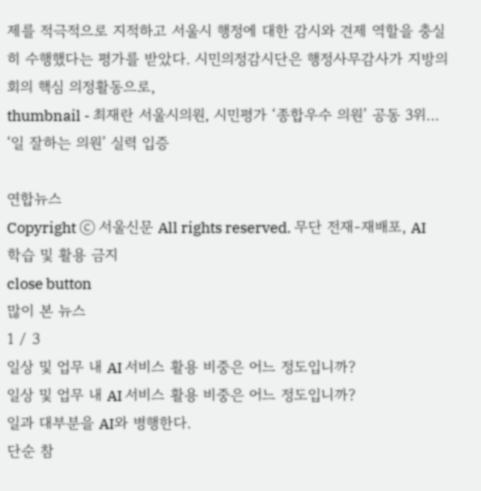제를 적극적으로 지적하고 서울시 행정에 대한 감시와 견제 역할을 충실히 수행했다는 평가를 받았다. 시민의정감시단은 행정사무감사가 지방의회의 핵심 의정활동으로,
thumbnail - 최재란 서울시의원, 시민평가 ‘종합우수 의원’ 공동 3위… ‘일 잘하는 의원’ 실력 입증

연합뉴스
Copyright ⓒ 서울신문 All rights reserved. 무단 전재-재배포, AI 학습 및 활용 금지
close button
많이 본 뉴스
1 / 3
일상 및 업무 내 AI 서비스 활용 비중은 어느 정도입니까?
일상 및 업무 내 AI 서비스 활용 비중은 어느 정도입니까?
일과 대부분을 AI와 병행한다.
단순 참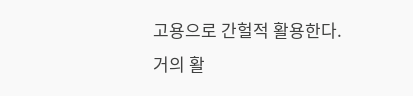고용으로 간헐적 활용한다.
거의 활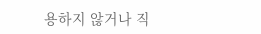용하지 않거나 직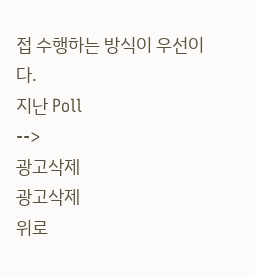접 수행하는 방식이 우선이다.
지난 Poll
-->
광고삭제
광고삭제
위로